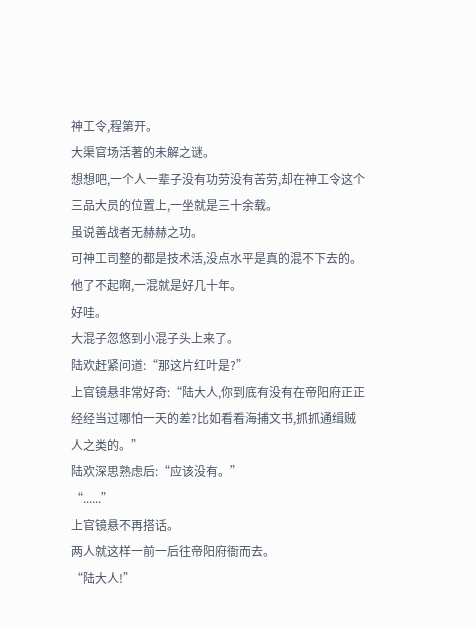神工令,程第开。
大渠官场活著的未解之谜。
想想吧,一个人一辈子没有功劳没有苦劳,却在神工令这个三品大员的位置上,一坐就是三十余载。
虽说善战者无赫赫之功。
可神工司整的都是技术活,没点水平是真的混不下去的。
他了不起啊,一混就是好几十年。
好哇。
大混子忽悠到小混子头上来了。
陆欢赶紧问道:“那这片红叶是?”
上官镜悬非常好奇:“陆大人,你到底有没有在帝阳府正正经经当过哪怕一天的差?比如看看海捕文书,抓抓通缉贼人之类的。”
陆欢深思熟虑后:“应该没有。”
“......”
上官镜悬不再搭话。
两人就这样一前一后往帝阳府衙而去。
“陆大人!”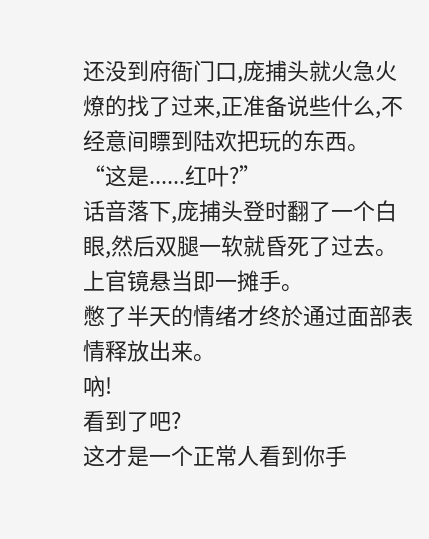还没到府衙门口,庞捕头就火急火燎的找了过来,正准备说些什么,不经意间瞟到陆欢把玩的东西。
“这是......红叶?”
话音落下,庞捕头登时翻了一个白眼,然后双腿一软就昏死了过去。
上官镜悬当即一摊手。
憋了半天的情绪才终於通过面部表情释放出来。
吶!
看到了吧?
这才是一个正常人看到你手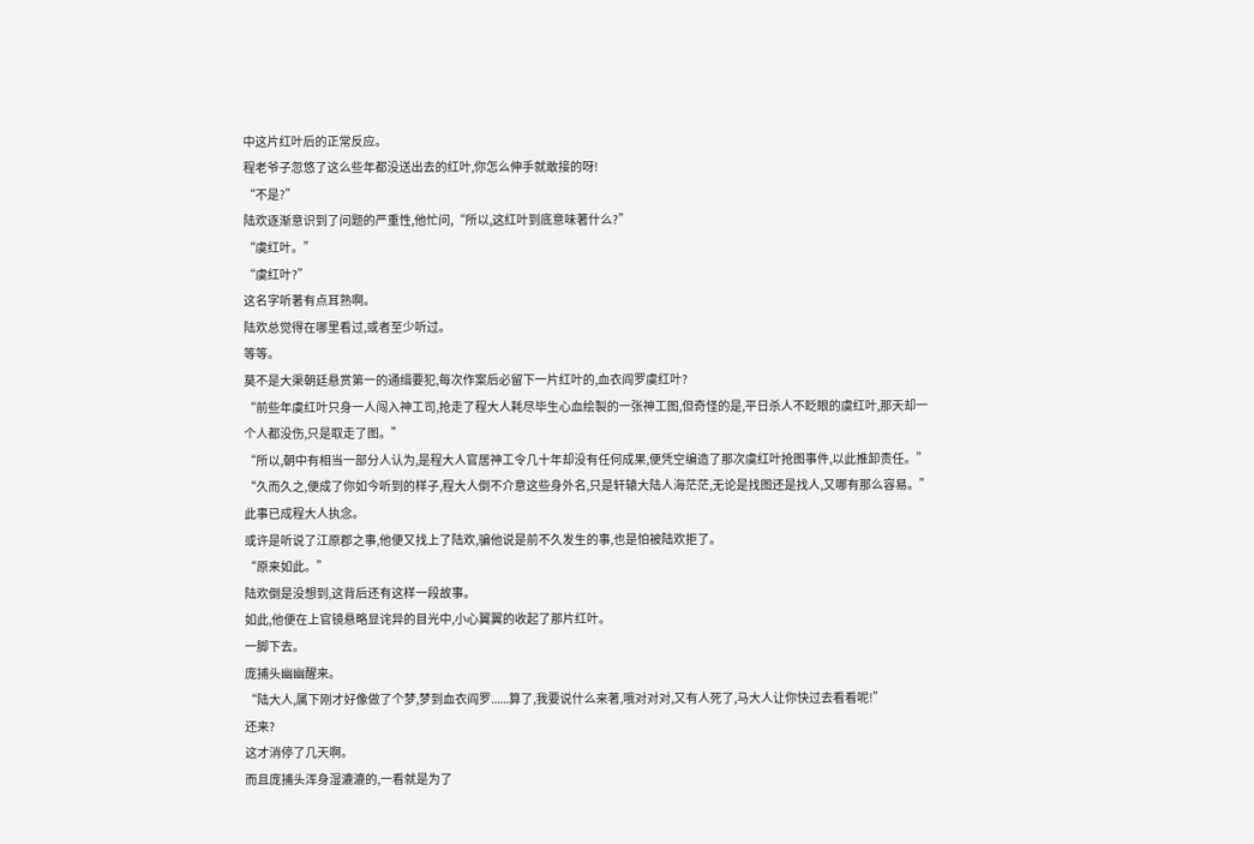中这片红叶后的正常反应。
程老爷子忽悠了这么些年都没送出去的红叶,你怎么伸手就敢接的呀!
“不是?”
陆欢逐渐意识到了问题的严重性,他忙问,“所以,这红叶到底意味著什么?”
“虞红叶。”
“虞红叶?”
这名字听著有点耳熟啊。
陆欢总觉得在哪里看过,或者至少听过。
等等。
莫不是大渠朝廷悬赏第一的通缉要犯,每次作案后必留下一片红叶的,血衣阎罗虞红叶?
“前些年虞红叶只身一人闯入神工司,抢走了程大人耗尽毕生心血绘製的一张神工图,但奇怪的是,平日杀人不眨眼的虞红叶,那天却一个人都没伤,只是取走了图。”
“所以,朝中有相当一部分人认为,是程大人官居神工令几十年却没有任何成果,便凭空编造了那次虞红叶抢图事件,以此推卸责任。”
“久而久之,便成了你如今听到的样子,程大人倒不介意这些身外名,只是轩辕大陆人海茫茫,无论是找图还是找人,又哪有那么容易。”
此事已成程大人执念。
或许是听说了江原郡之事,他便又找上了陆欢,骗他说是前不久发生的事,也是怕被陆欢拒了。
“原来如此。”
陆欢倒是没想到,这背后还有这样一段故事。
如此,他便在上官镜悬略显诧异的目光中,小心翼翼的收起了那片红叶。
一脚下去。
庞捕头幽幽醒来。
“陆大人,属下刚才好像做了个梦,梦到血衣阎罗......算了,我要说什么来著,哦对对对,又有人死了,马大人让你快过去看看呢!”
还来?
这才消停了几天啊。
而且庞捕头浑身湿漉漉的,一看就是为了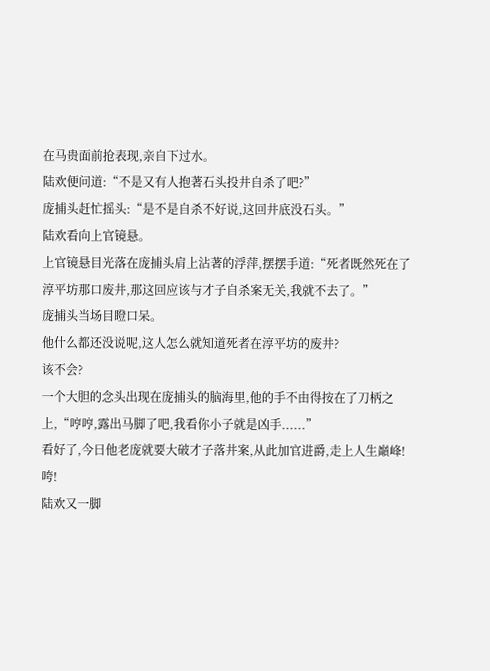在马贵面前抢表现,亲自下过水。
陆欢便问道:“不是又有人抱著石头投井自杀了吧?”
庞捕头赶忙摇头:“是不是自杀不好说,这回井底没石头。”
陆欢看向上官镜悬。
上官镜悬目光落在庞捕头肩上沾著的浮萍,摆摆手道:“死者既然死在了淳平坊那口废井,那这回应该与才子自杀案无关,我就不去了。”
庞捕头当场目瞪口呆。
他什么都还没说呢,这人怎么就知道死者在淳平坊的废井?
该不会?
一个大胆的念头出现在庞捕头的脑海里,他的手不由得按在了刀柄之上,“哼哼,露出马脚了吧,我看你小子就是凶手......”
看好了,今日他老庞就要大破才子落井案,从此加官进爵,走上人生巔峰!
咵!
陆欢又一脚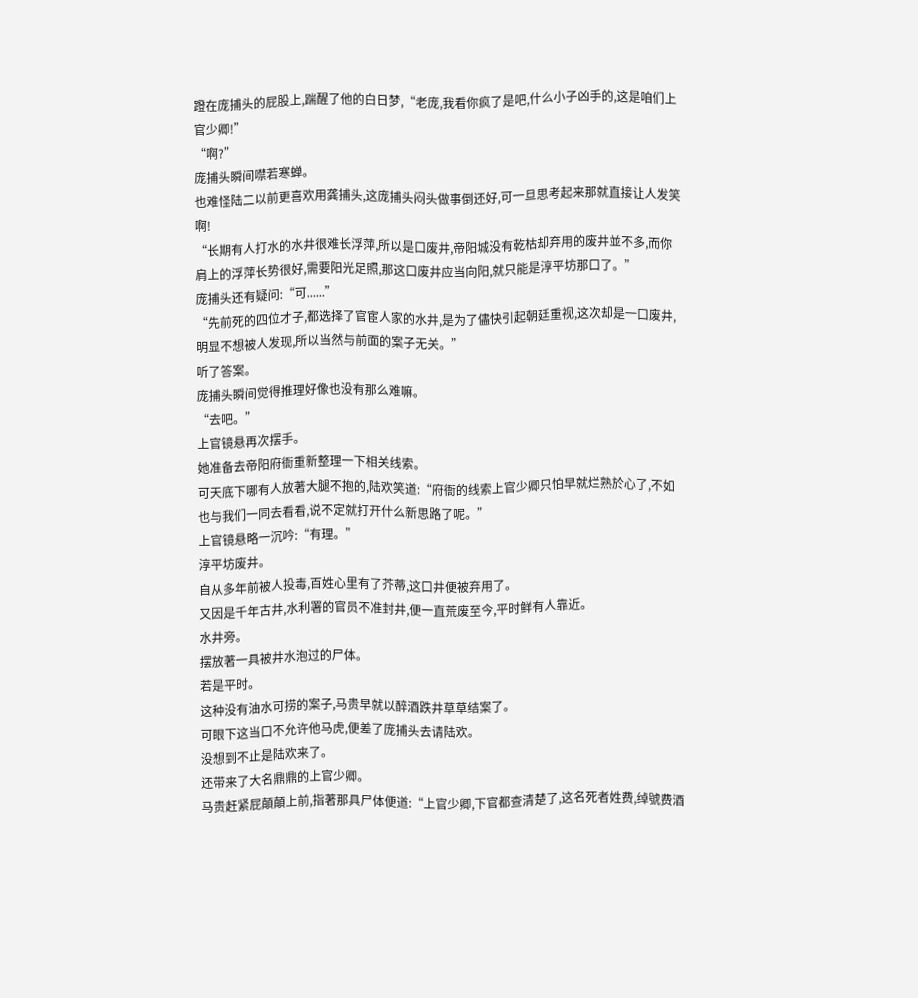蹬在庞捕头的屁股上,踹醒了他的白日梦,“老庞,我看你疯了是吧,什么小子凶手的,这是咱们上官少卿!”
“啊?”
庞捕头瞬间噤若寒蝉。
也难怪陆二以前更喜欢用龚捕头,这庞捕头闷头做事倒还好,可一旦思考起来那就直接让人发笑啊!
“长期有人打水的水井很难长浮萍,所以是口废井,帝阳城没有乾枯却弃用的废井並不多,而你肩上的浮萍长势很好,需要阳光足照,那这口废井应当向阳,就只能是淳平坊那口了。”
庞捕头还有疑问:“可......”
“先前死的四位才子,都选择了官宦人家的水井,是为了儘快引起朝廷重视,这次却是一口废井,明显不想被人发现,所以当然与前面的案子无关。”
听了答案。
庞捕头瞬间觉得推理好像也没有那么难嘛。
“去吧。”
上官镜悬再次摆手。
她准备去帝阳府衙重新整理一下相关线索。
可天底下哪有人放著大腿不抱的,陆欢笑道:“府衙的线索上官少卿只怕早就烂熟於心了,不如也与我们一同去看看,说不定就打开什么新思路了呢。”
上官镜悬略一沉吟:“有理。”
淳平坊废井。
自从多年前被人投毒,百姓心里有了芥蒂,这口井便被弃用了。
又因是千年古井,水利署的官员不准封井,便一直荒废至今,平时鲜有人靠近。
水井旁。
摆放著一具被井水泡过的尸体。
若是平时。
这种没有油水可捞的案子,马贵早就以醉酒跌井草草结案了。
可眼下这当口不允许他马虎,便差了庞捕头去请陆欢。
没想到不止是陆欢来了。
还带来了大名鼎鼎的上官少卿。
马贵赶紧屁顛顛上前,指著那具尸体便道:“上官少卿,下官都查清楚了,这名死者姓费,绰號费酒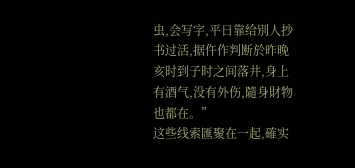虫,会写字,平日靠给別人抄书过活,据仵作判断於昨晚亥时到子时之间落井,身上有酒气,没有外伤,隨身財物也都在。”
这些线索匯聚在一起,確实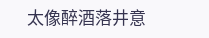太像醉酒落井意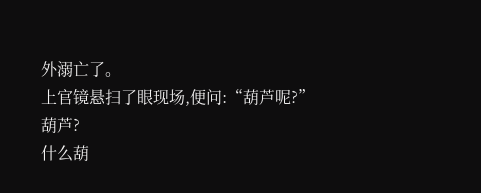外溺亡了。
上官镜悬扫了眼现场,便问:“葫芦呢?”
葫芦?
什么葫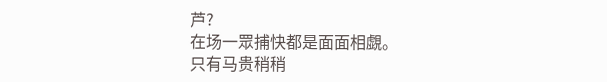芦?
在场一眾捕快都是面面相覷。
只有马贵稍稍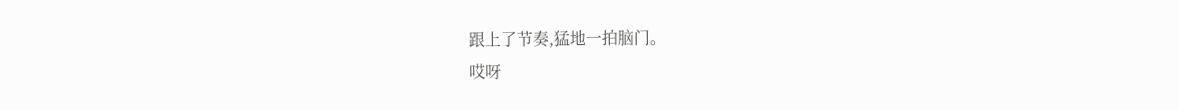跟上了节奏,猛地一拍脑门。
哎呀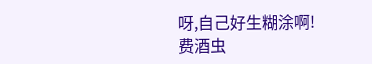呀,自己好生糊涂啊!
费酒虫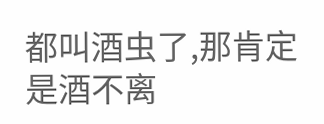都叫酒虫了,那肯定是酒不离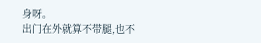身呀。
出门在外就算不带腿,也不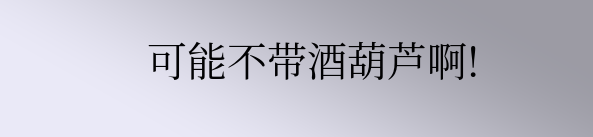可能不带酒葫芦啊!